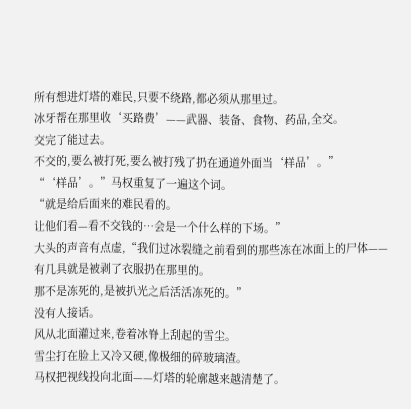所有想进灯塔的难民,只要不绕路,都必须从那里过。
冰牙帮在那里收‘买路费’——武器、装备、食物、药品,全交。
交完了能过去。
不交的,要么被打死,要么被打残了扔在通道外面当‘样品’。”
“‘样品’。”马权重复了一遍这个词。
“就是给后面来的难民看的。
让他们看—看不交钱的…会是一个什么样的下场。”
大头的声音有点虚,“我们过冰裂缝之前看到的那些冻在冰面上的尸体——
有几具就是被剥了衣服扔在那里的。
那不是冻死的,是被扒光之后活活冻死的。”
没有人接话。
风从北面灌过来,卷着冰脊上刮起的雪尘。
雪尘打在脸上又冷又硬,像极细的碎玻璃渣。
马权把视线投向北面——灯塔的轮廓越来越清楚了。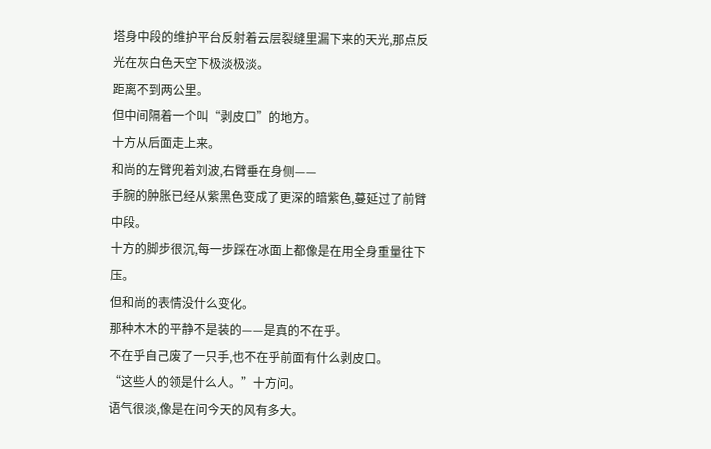塔身中段的维护平台反射着云层裂缝里漏下来的天光,那点反光在灰白色天空下极淡极淡。
距离不到两公里。
但中间隔着一个叫“剥皮口”的地方。
十方从后面走上来。
和尚的左臂兜着刘波,右臂垂在身侧——
手腕的肿胀已经从紫黑色变成了更深的暗紫色,蔓延过了前臂中段。
十方的脚步很沉,每一步踩在冰面上都像是在用全身重量往下压。
但和尚的表情没什么变化。
那种木木的平静不是装的——是真的不在乎。
不在乎自己废了一只手,也不在乎前面有什么剥皮口。
“这些人的领是什么人。”十方问。
语气很淡,像是在问今天的风有多大。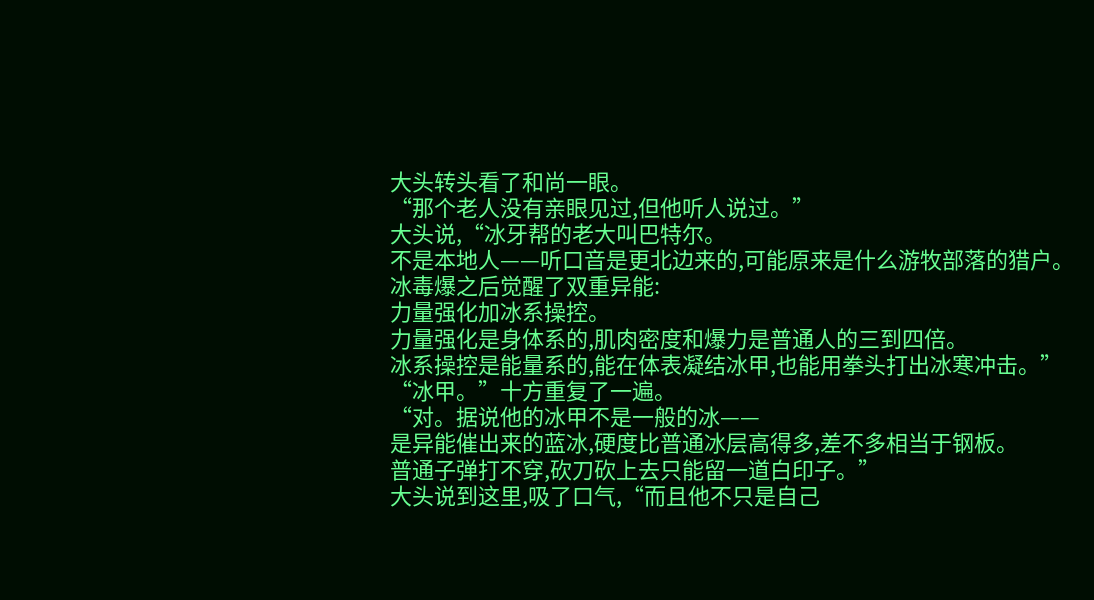大头转头看了和尚一眼。
“那个老人没有亲眼见过,但他听人说过。”
大头说,“冰牙帮的老大叫巴特尔。
不是本地人——听口音是更北边来的,可能原来是什么游牧部落的猎户。
冰毒爆之后觉醒了双重异能:
力量强化加冰系操控。
力量强化是身体系的,肌肉密度和爆力是普通人的三到四倍。
冰系操控是能量系的,能在体表凝结冰甲,也能用拳头打出冰寒冲击。”
“冰甲。”十方重复了一遍。
“对。据说他的冰甲不是一般的冰——
是异能催出来的蓝冰,硬度比普通冰层高得多,差不多相当于钢板。
普通子弹打不穿,砍刀砍上去只能留一道白印子。”
大头说到这里,吸了口气,“而且他不只是自己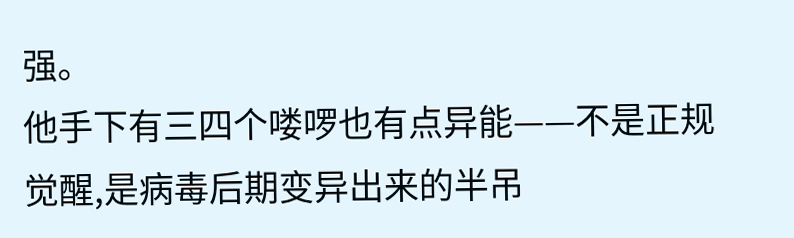强。
他手下有三四个喽啰也有点异能——不是正规觉醒,是病毒后期变异出来的半吊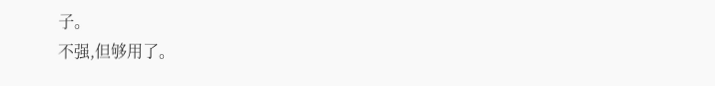子。
不强,但够用了。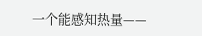一个能感知热量——